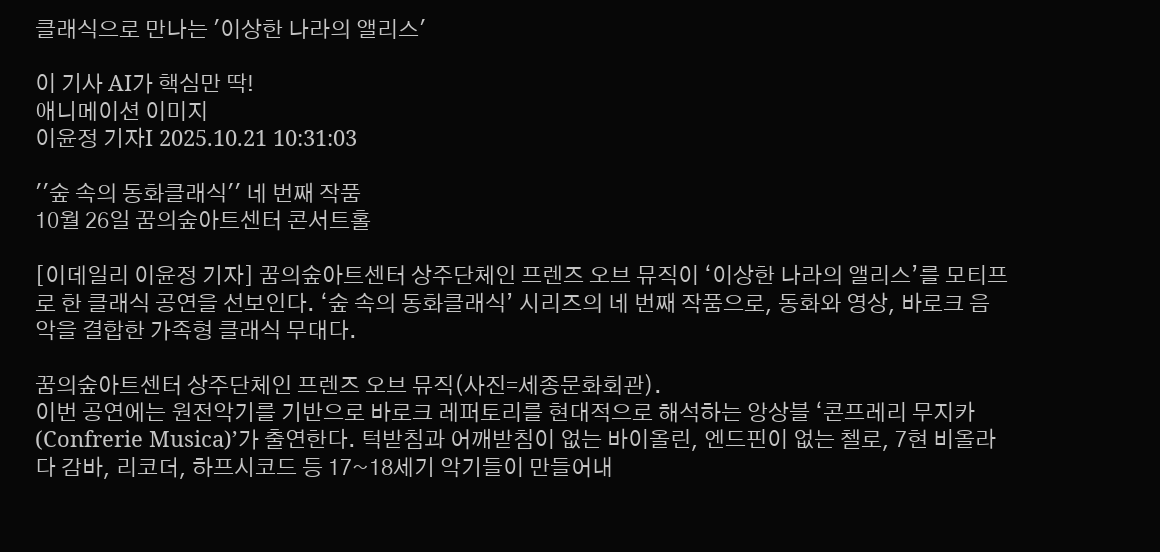클래식으로 만나는 '이상한 나라의 앨리스'

이 기사 AI가 핵심만 딱!
애니메이션 이미지
이윤정 기자I 2025.10.21 10:31:03

''숲 속의 동화클래식'' 네 번째 작품
10월 26일 꿈의숲아트센터 콘서트홀

[이데일리 이윤정 기자] 꿈의숲아트센터 상주단체인 프렌즈 오브 뮤직이 ‘이상한 나라의 앨리스’를 모티프로 한 클래식 공연을 선보인다. ‘숲 속의 동화클래식’ 시리즈의 네 번째 작품으로, 동화와 영상, 바로크 음악을 결합한 가족형 클래식 무대다.

꿈의숲아트센터 상주단체인 프렌즈 오브 뮤직(사진=세종문화회관).
이번 공연에는 원전악기를 기반으로 바로크 레퍼토리를 현대적으로 해석하는 앙상블 ‘콘프레리 무지카(Confrerie Musica)’가 출연한다. 턱받침과 어깨받침이 없는 바이올린, 엔드핀이 없는 첼로, 7현 비올라 다 감바, 리코더, 하프시코드 등 17~18세기 악기들이 만들어내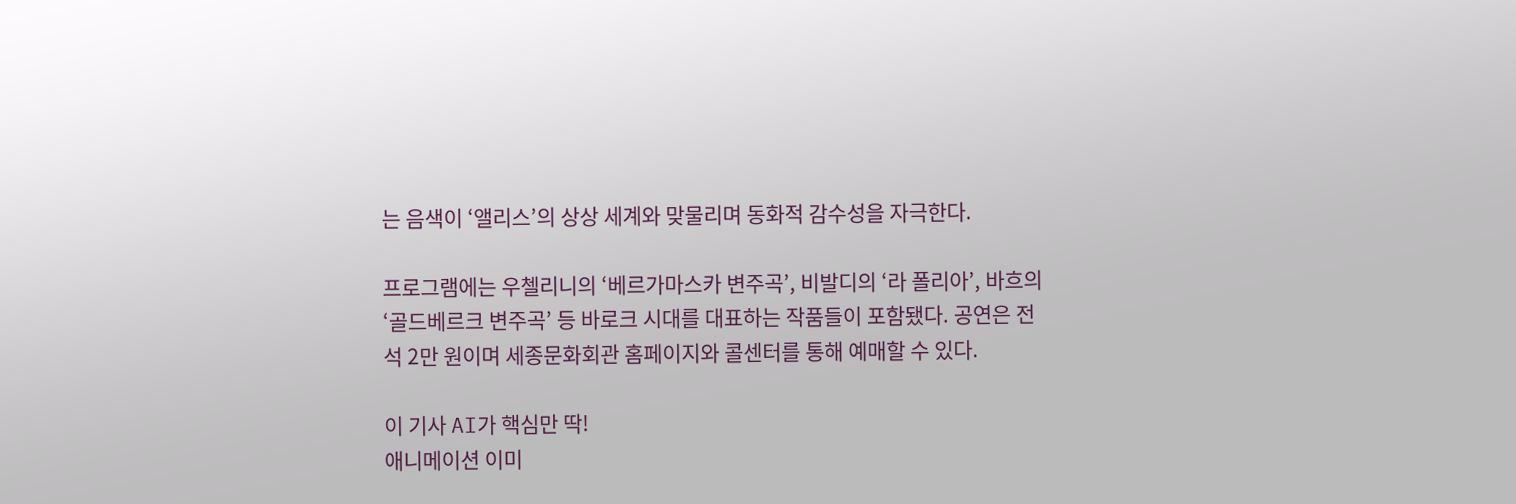는 음색이 ‘앨리스’의 상상 세계와 맞물리며 동화적 감수성을 자극한다.

프로그램에는 우첼리니의 ‘베르가마스카 변주곡’, 비발디의 ‘라 폴리아’, 바흐의 ‘골드베르크 변주곡’ 등 바로크 시대를 대표하는 작품들이 포함됐다. 공연은 전석 2만 원이며 세종문화회관 홈페이지와 콜센터를 통해 예매할 수 있다.

이 기사 AI가 핵심만 딱!
애니메이션 이미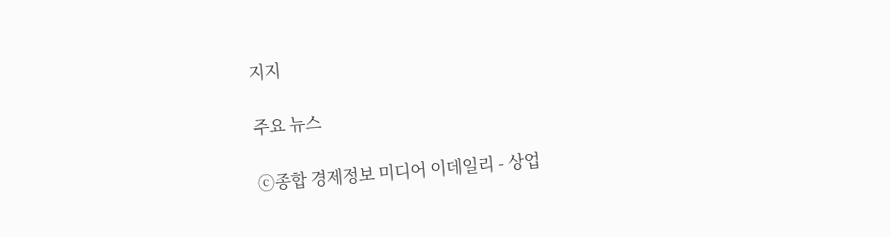지지

주요 뉴스

ⓒ종합 경제정보 미디어 이데일리 - 상업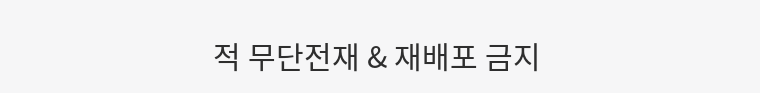적 무단전재 & 재배포 금지